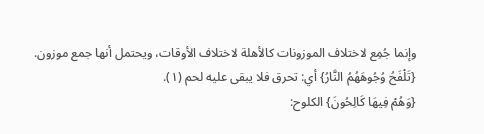وإنما جُمِع لاختلاف الموزونات كالأهلة لاختلاف الأوقات، ويحتمل أنها جمع موزون.
{تَلْفَحُ وُجُوهَهُمُ النَّارُ} أي: تحرق فلا يبقى عليه لحم (١).
{وَهُمْ فِيهَا كَالِحُونَ} الكلوح: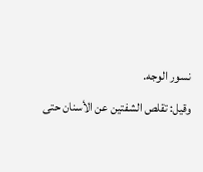نسور الوجه.
وقيل: تقلص الشفتين عن الأسنان حتى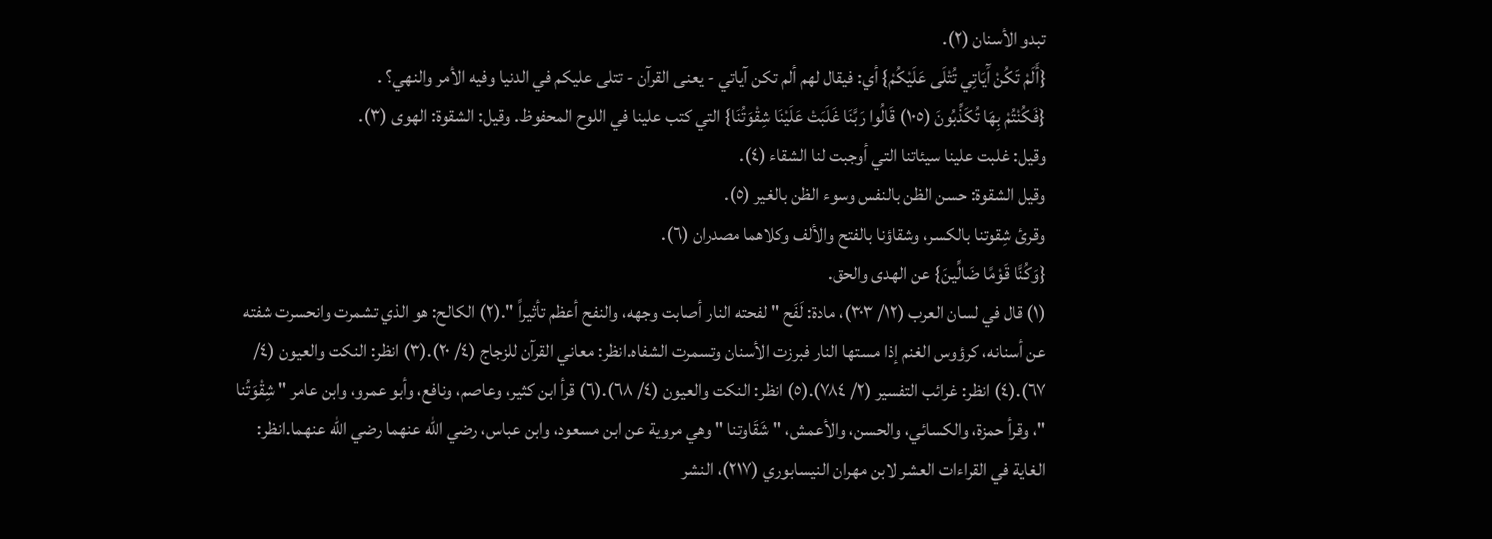تبدو الأسنان (٢).
{أَلَمْ تَكُنْ آَيَاتِي تُتْلَى عَلَيْكُمْ} أي: فيقال لهم ألم تكن آياتي - يعنى القرآن - تتلى عليكم في الدنيا وفيه الأمر والنهي؟ .
{فَكُنْتُمْ بِهَا تُكَذِّبُونَ (١٠٥) قَالُوا رَبَّنَا غَلَبَتْ عَلَيْنَا شِقْوَتُنَا} التي كتب علينا في اللوح المحفوظ. وقيل: الشقوة: الهوى (٣).
وقيل: غلبت علينا سيئاتنا التي أوجبت لنا الشقاء (٤).
وقيل الشقوة: حسن الظن بالنفس وسوء الظن بالغير (٥).
وقرئ شِقوتنا بالكسر، وشقاؤنا بالفتح والألف وكلاهما مصدران (٦).
{وَكُنَّا قَوْمًا ضَالِّينَ} عن الهدى والحق.
(١) قال في لسان العرب (١٢/ ٣٠٣)، مادة: لَفَح " لفحته النار أصابت وجهه، والنفح أعظم تأثيراً ".(٢) الكالح: هو الذي تشمرت وانحسرت شفته عن أسنانه، كرؤوس الغنم إذا مستها النار فبرزت الأسنان وتسمرت الشفاه.انظر: معاني القرآن للزجاج (٤/ ٢٠).(٣) انظر: النكت والعيون (٤/ ٦٧).(٤) انظر: غرائب التفسير (٢/ ٧٨٤).(٥) انظر: النكت والعيون (٤/ ٦٨).(٦) قرأ ابن كثير، وعاصم، ونافع، وأبو عمرو، وابن عامر " شِقْوَتُنا "، وقرأ حمزة، والكسائي، والحسن، والأعمش، " شَقَاوتنا " وهي مروية عن ابن مسعود، وابن عباس، رضي الله عنهما رضي الله عنهما.انظر: الغاية في القراءات العشر لابن مهران النيسابوري (٢١٧)، النشر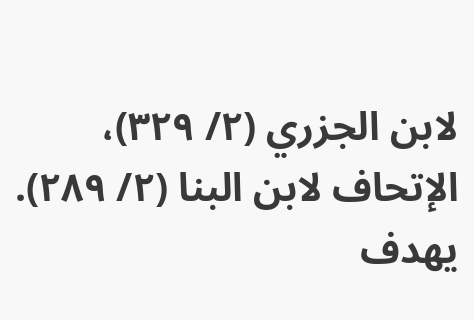لابن الجزري (٢/ ٣٢٩)، الإتحاف لابن البنا (٢/ ٢٨٩).
يهدف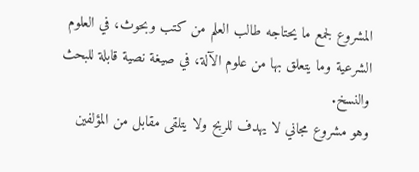المشروع لجمع ما يحتاجه طالب العلم من كتب وبحوث، في العلوم الشرعية وما يتعلق بها من علوم الآلة، في صيغة نصية قابلة للبحث والنسخ.
وهو مشروع مجاني لا يهدف للربح ولا يتلقى مقابل من المؤلفين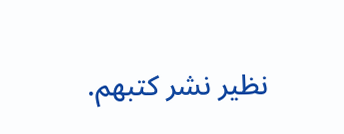نظير نشر كتبهم.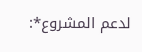لدعم المشروع*: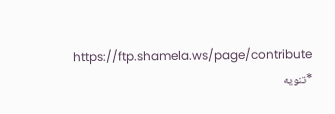https://ftp.shamela.ws/page/contribute
*تنويه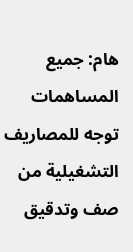هام: جميع المساهمات توجه للمصاريف التشغيلية من صف وتدقيق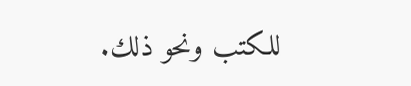للكتب ونحو ذلك.